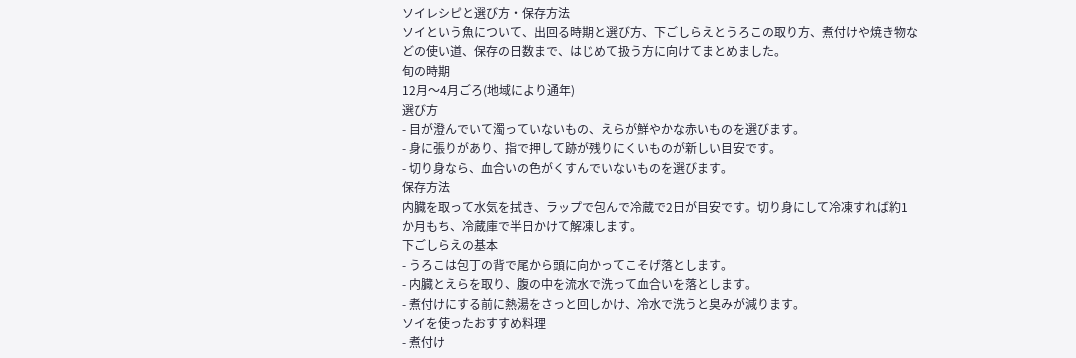ソイレシピと選び方・保存方法
ソイという魚について、出回る時期と選び方、下ごしらえとうろこの取り方、煮付けや焼き物などの使い道、保存の日数まで、はじめて扱う方に向けてまとめました。
旬の時期
12月〜4月ごろ(地域により通年)
選び方
- 目が澄んでいて濁っていないもの、えらが鮮やかな赤いものを選びます。
- 身に張りがあり、指で押して跡が残りにくいものが新しい目安です。
- 切り身なら、血合いの色がくすんでいないものを選びます。
保存方法
内臓を取って水気を拭き、ラップで包んで冷蔵で2日が目安です。切り身にして冷凍すれば約1か月もち、冷蔵庫で半日かけて解凍します。
下ごしらえの基本
- うろこは包丁の背で尾から頭に向かってこそげ落とします。
- 内臓とえらを取り、腹の中を流水で洗って血合いを落とします。
- 煮付けにする前に熱湯をさっと回しかけ、冷水で洗うと臭みが減ります。
ソイを使ったおすすめ料理
- 煮付け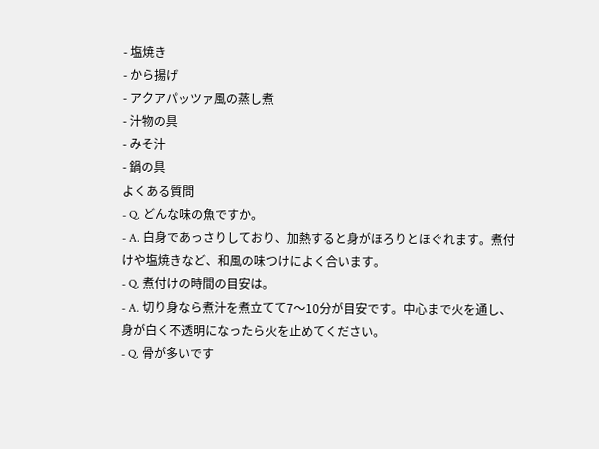- 塩焼き
- から揚げ
- アクアパッツァ風の蒸し煮
- 汁物の具
- みそ汁
- 鍋の具
よくある質問
- Q. どんな味の魚ですか。
- A. 白身であっさりしており、加熱すると身がほろりとほぐれます。煮付けや塩焼きなど、和風の味つけによく合います。
- Q. 煮付けの時間の目安は。
- A. 切り身なら煮汁を煮立てて7〜10分が目安です。中心まで火を通し、身が白く不透明になったら火を止めてください。
- Q. 骨が多いです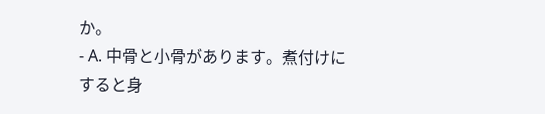か。
- A. 中骨と小骨があります。煮付けにすると身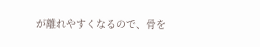が離れやすくなるので、骨を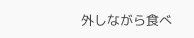外しながら食べ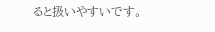ると扱いやすいです。